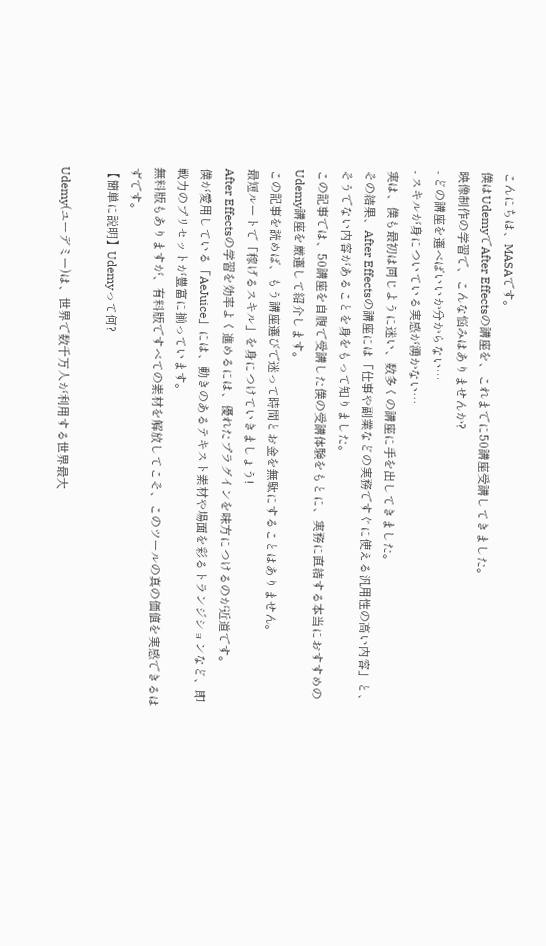こんにちは、MASAです。
僕はUdemyでAfter Effectsの講座を、これまでに50講座受講してきました。
映像制作の学習で、こんな悩みはありませんか?
- どの講座を選べばいいか分からない…
- スキルが身についている実感が湧かない…
実は、僕も最初は同じように迷い、数多くの講座に手を出してきました。
その結果、After Effectsの講座には「仕事や副業などの実務ですぐに使える汎用性の高い内容」と、そうでない内容があることを身をもって知りました。
この記事では、50講座を自腹で受講した僕の受講体験をもとに、実務に直結する本当におすすめのUdemy講座を厳選して紹介します。
この記事を読めば、もう講座選びで迷って時間とお金を無駄にすることはありません。
最短ルートで「稼げるスキル」を身につけていきましょう!
After Effectsの学習を効率よく進めるには、優れたプラグインを味方につけるのが近道です。
僕が愛用している「AeJuice」には、動きのあるテキスト素材や場面を彩るトランジションなど、即戦力のプリセットが豊富に揃っています。
無料版もありますが、有料版ですべての素材を解放してこそ、このツールの真の価値を実感できるはずです。
【簡単に説明】Udemyって何?

Udemy(ユーデミー)は、世界で数千万人が利用する世界最大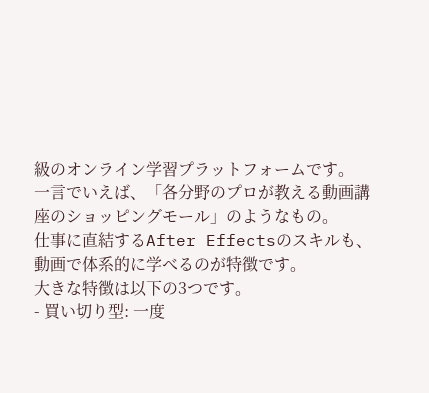級のオンライン学習プラットフォームです。
一言でいえば、「各分野のプロが教える動画講座のショッピングモール」のようなもの。
仕事に直結するAfter Effectsのスキルも、動画で体系的に学べるのが特徴です。
大きな特徴は以下の3つです。
- 買い切り型: 一度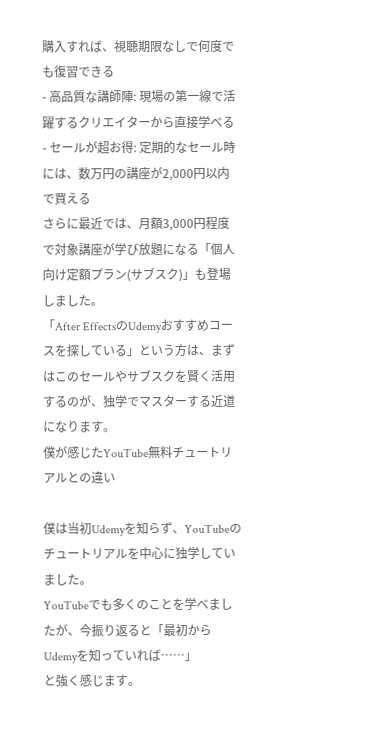購入すれば、視聴期限なしで何度でも復習できる
- 高品質な講師陣: 現場の第一線で活躍するクリエイターから直接学べる
- セールが超お得: 定期的なセール時には、数万円の講座が2,000円以内で買える
さらに最近では、月額3,000円程度で対象講座が学び放題になる「個人向け定額プラン(サブスク)」も登場しました。
「After EffectsのUdemyおすすめコースを探している」という方は、まずはこのセールやサブスクを賢く活用するのが、独学でマスターする近道になります。
僕が感じたYouTube無料チュートリアルとの違い

僕は当初Udemyを知らず、YouTubeのチュートリアルを中心に独学していました。
YouTubeでも多くのことを学べましたが、今振り返ると「最初からUdemyを知っていれば……」
と強く感じます。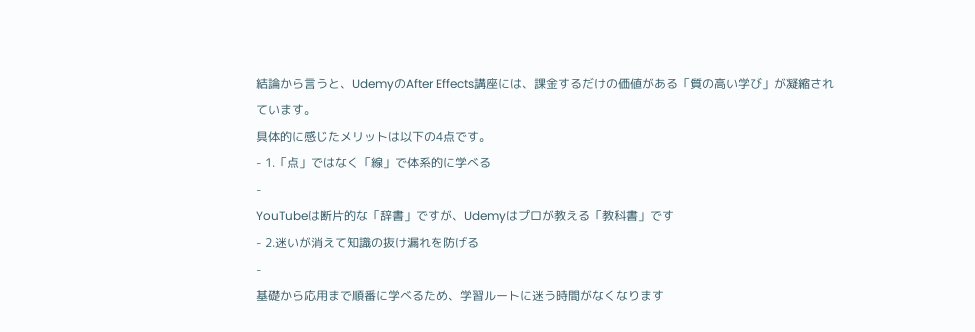結論から言うと、UdemyのAfter Effects講座には、課金するだけの価値がある「質の高い学び」が凝縮されています。
具体的に感じたメリットは以下の4点です。
- 1.「点」ではなく「線」で体系的に学べる
-
YouTubeは断片的な「辞書」ですが、Udemyはプロが教える「教科書」です
- 2.迷いが消えて知識の抜け漏れを防げる
-
基礎から応用まで順番に学べるため、学習ルートに迷う時間がなくなります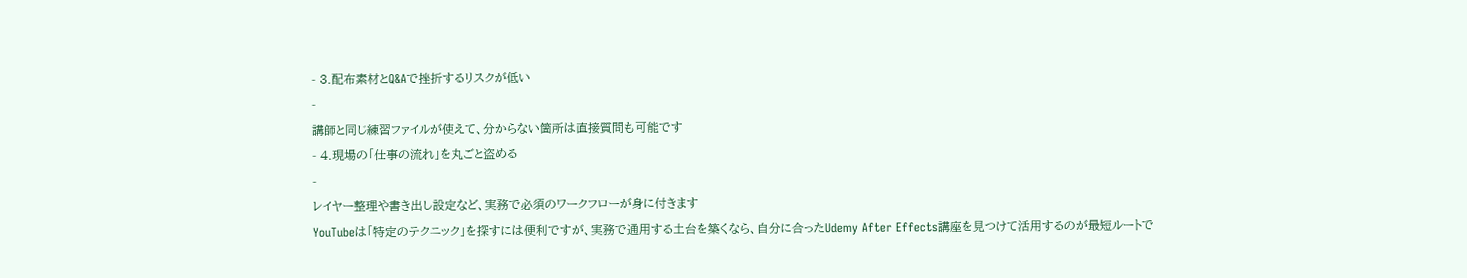- 3.配布素材とQ&Aで挫折するリスクが低い
-
講師と同じ練習ファイルが使えて、分からない箇所は直接質問も可能です
- 4.現場の「仕事の流れ」を丸ごと盗める
-
レイヤー整理や書き出し設定など、実務で必須のワークフローが身に付きます
YouTubeは「特定のテクニック」を探すには便利ですが、実務で通用する土台を築くなら、自分に合ったUdemy After Effects講座を見つけて活用するのが最短ルートで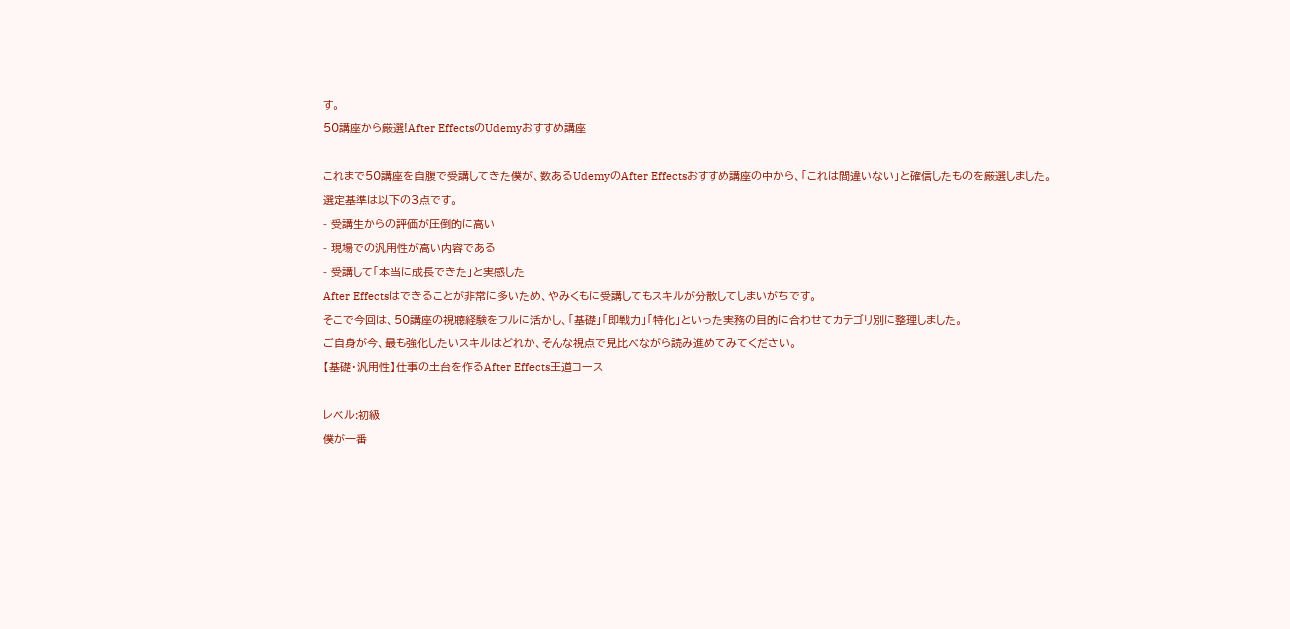す。
50講座から厳選!After EffectsのUdemyおすすめ講座

これまで50講座を自腹で受講してきた僕が、数あるUdemyのAfter Effectsおすすめ講座の中から、「これは間違いない」と確信したものを厳選しました。
選定基準は以下の3点です。
- 受講生からの評価が圧倒的に高い
- 現場での汎用性が高い内容である
- 受講して「本当に成長できた」と実感した
After Effectsはできることが非常に多いため、やみくもに受講してもスキルが分散してしまいがちです。
そこで今回は、50講座の視聴経験をフルに活かし、「基礎」「即戦力」「特化」といった実務の目的に合わせてカテゴリ別に整理しました。
ご自身が今、最も強化したいスキルはどれか、そんな視点で見比べながら読み進めてみてください。
【基礎・汎用性】仕事の土台を作るAfter Effects王道コース

レベル:初級
僕が一番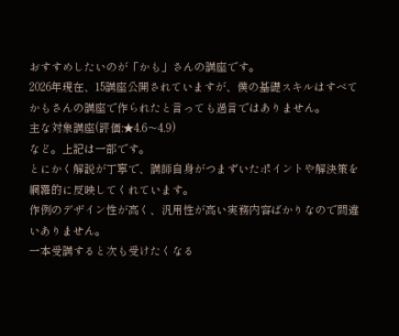おすすめしたいのが「かも」さんの講座です。
2026年現在、15講座公開されていますが、僕の基礎スキルはすべてかもさんの講座で作られたと言っても過言ではありません。
主な対象講座(評価:★4.6〜4.9)
など。上記は一部です。
とにかく解説が丁寧で、講師自身がつまずいたポイントや解決策を網羅的に反映してくれています。
作例のデザイン性が高く、汎用性が高い実務内容ばかりなので間違いありません。
一本受講すると次も受けたくなる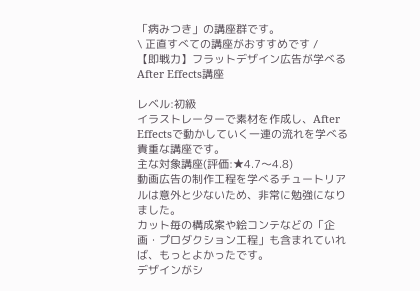「病みつき」の講座群です。
\ 正直すべての講座がおすすめです /
【即戦力】フラットデザイン広告が学べるAfter Effects講座

レベル:初級
イラストレーターで素材を作成し、After Effectsで動かしていく一連の流れを学べる貴重な講座です。
主な対象講座(評価:★4.7〜4.8)
動画広告の制作工程を学べるチュートリアルは意外と少ないため、非常に勉強になりました。
カット毎の構成案や絵コンテなどの「企画・プロダクション工程」も含まれていれば、もっとよかったです。
デザインがシ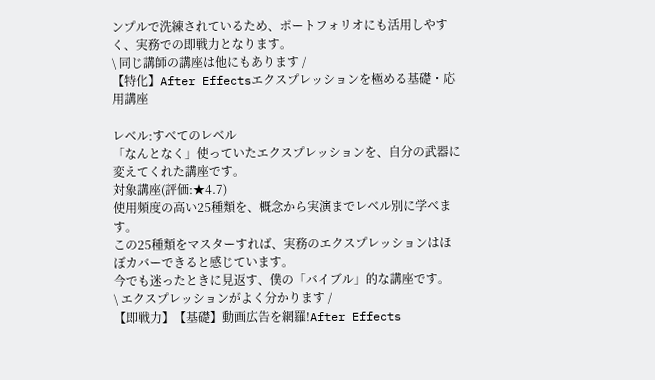ンプルで洗練されているため、ポートフォリオにも活用しやすく、実務での即戦力となります。
\ 同じ講師の講座は他にもあります /
【特化】After Effectsエクスプレッションを極める基礎・応用講座

レベル:すべてのレベル
「なんとなく」使っていたエクスプレッションを、自分の武器に変えてくれた講座です。
対象講座(評価:★4.7)
使用頻度の高い25種類を、概念から実演までレベル別に学べます。
この25種類をマスターすれば、実務のエクスプレッションはほぼカバーできると感じています。
今でも迷ったときに見返す、僕の「バイブル」的な講座です。
\ エクスプレッションがよく分かります /
【即戦力】【基礎】動画広告を網羅!After Effects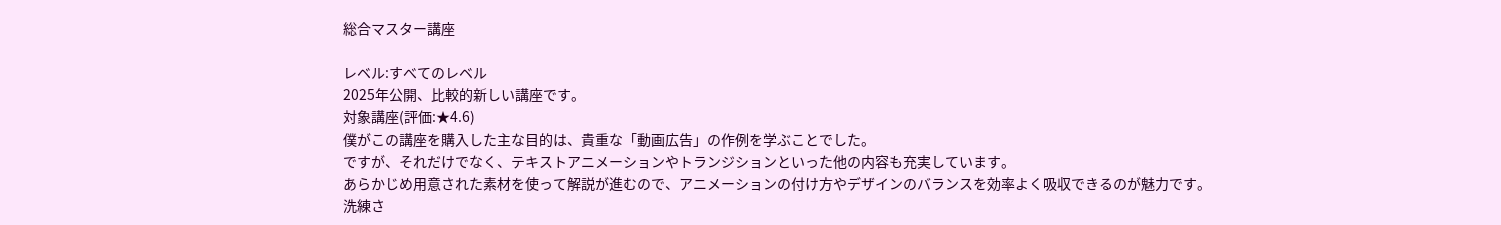総合マスター講座

レベル:すべてのレベル
2025年公開、比較的新しい講座です。
対象講座(評価:★4.6)
僕がこの講座を購入した主な目的は、貴重な「動画広告」の作例を学ぶことでした。
ですが、それだけでなく、テキストアニメーションやトランジションといった他の内容も充実しています。
あらかじめ用意された素材を使って解説が進むので、アニメーションの付け方やデザインのバランスを効率よく吸収できるのが魅力です。
洗練さ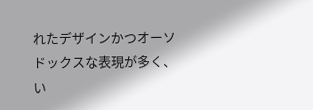れたデザインかつオーソドックスな表現が多く、い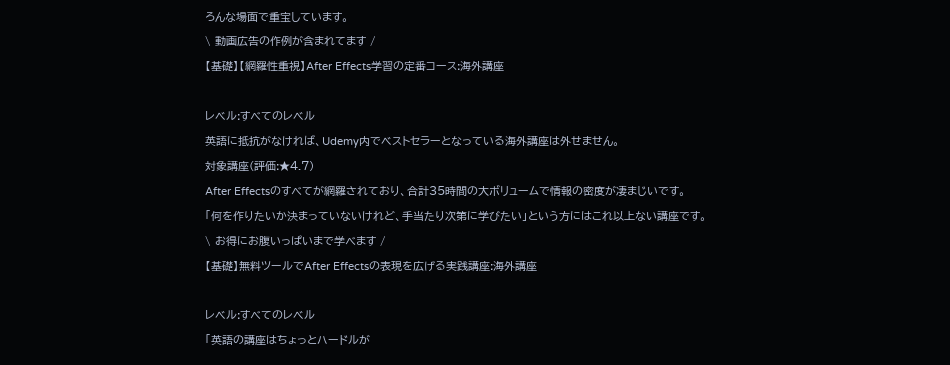ろんな場面で重宝しています。
\ 動画広告の作例が含まれてます /
【基礎】【網羅性重視】After Effects学習の定番コース:海外講座

レベル:すべてのレベル
英語に抵抗がなければ、Udemy内でベストセラーとなっている海外講座は外せません。
対象講座(評価:★4.7)
After Effectsのすべてが網羅されており、合計35時間の大ボリュームで情報の密度が凄まじいです。
「何を作りたいか決まっていないけれど、手当たり次第に学びたい」という方にはこれ以上ない講座です。
\ お得にお腹いっぱいまで学べます /
【基礎】無料ツールでAfter Effectsの表現を広げる実践講座:海外講座

レベル:すべてのレベル
「英語の講座はちょっとハードルが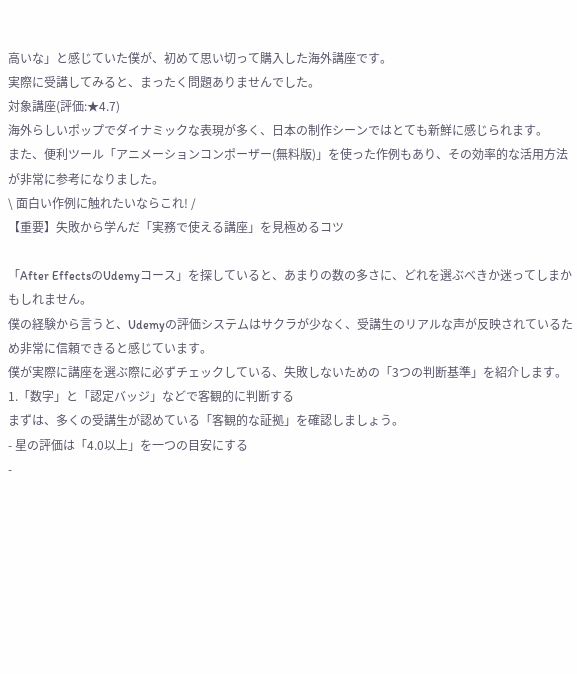高いな」と感じていた僕が、初めて思い切って購入した海外講座です。
実際に受講してみると、まったく問題ありませんでした。
対象講座(評価:★4.7)
海外らしいポップでダイナミックな表現が多く、日本の制作シーンではとても新鮮に感じられます。
また、便利ツール「アニメーションコンポーザー(無料版)」を使った作例もあり、その効率的な活用方法が非常に参考になりました。
\ 面白い作例に触れたいならこれ! /
【重要】失敗から学んだ「実務で使える講座」を見極めるコツ

「After EffectsのUdemyコース」を探していると、あまりの数の多さに、どれを選ぶべきか迷ってしまかもしれません。
僕の経験から言うと、Udemyの評価システムはサクラが少なく、受講生のリアルな声が反映されているため非常に信頼できると感じています。
僕が実際に講座を選ぶ際に必ずチェックしている、失敗しないための「3つの判断基準」を紹介します。
1.「数字」と「認定バッジ」などで客観的に判断する
まずは、多くの受講生が認めている「客観的な証拠」を確認しましょう。
- 星の評価は「4.0以上」を一つの目安にする
-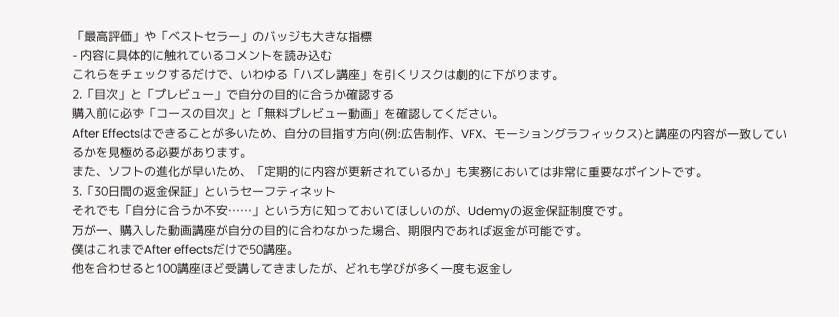「最高評価」や「ベストセラー」のバッジも大きな指標
- 内容に具体的に触れているコメントを読み込む
これらをチェックするだけで、いわゆる「ハズレ講座」を引くリスクは劇的に下がります。
2.「目次」と「プレビュー」で自分の目的に合うか確認する
購入前に必ず「コースの目次」と「無料プレビュー動画」を確認してください。
After Effectsはできることが多いため、自分の目指す方向(例:広告制作、VFX、モーショングラフィックス)と講座の内容が一致しているかを見極める必要があります。
また、ソフトの進化が早いため、「定期的に内容が更新されているか」も実務においては非常に重要なポイントです。
3.「30日間の返金保証」というセーフティネット
それでも「自分に合うか不安……」という方に知っておいてほしいのが、Udemyの返金保証制度です。
万が一、購入した動画講座が自分の目的に合わなかった場合、期限内であれば返金が可能です。
僕はこれまでAfter effectsだけで50講座。
他を合わせると100講座ほど受講してきましたが、どれも学びが多く一度も返金し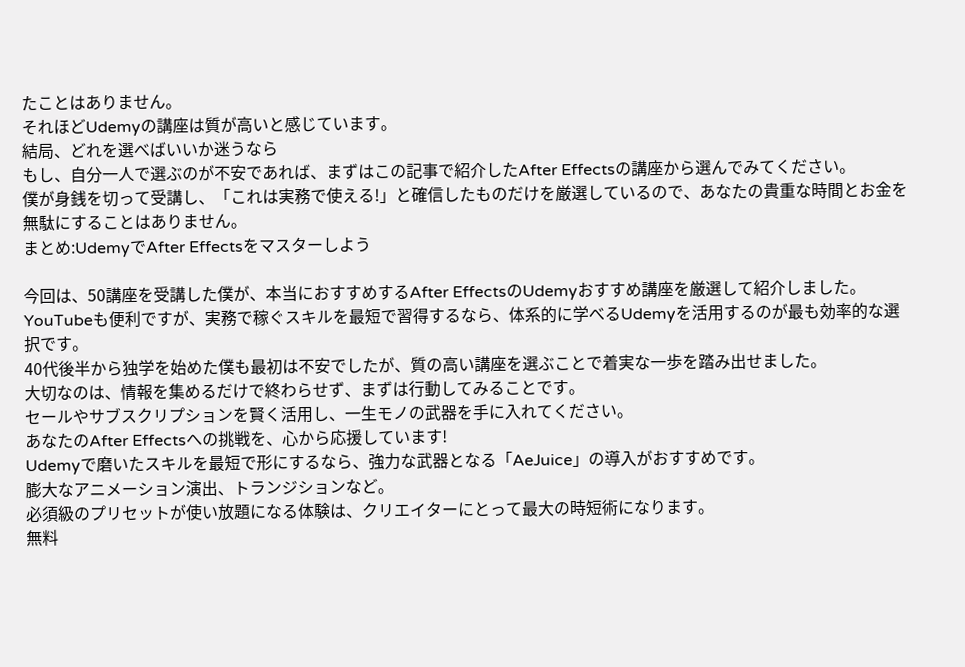たことはありません。
それほどUdemyの講座は質が高いと感じています。
結局、どれを選べばいいか迷うなら
もし、自分一人で選ぶのが不安であれば、まずはこの記事で紹介したAfter Effectsの講座から選んでみてください。
僕が身銭を切って受講し、「これは実務で使える!」と確信したものだけを厳選しているので、あなたの貴重な時間とお金を無駄にすることはありません。
まとめ:UdemyでAfter Effectsをマスターしよう

今回は、50講座を受講した僕が、本当におすすめするAfter EffectsのUdemyおすすめ講座を厳選して紹介しました。
YouTubeも便利ですが、実務で稼ぐスキルを最短で習得するなら、体系的に学べるUdemyを活用するのが最も効率的な選択です。
40代後半から独学を始めた僕も最初は不安でしたが、質の高い講座を選ぶことで着実な一歩を踏み出せました。
大切なのは、情報を集めるだけで終わらせず、まずは行動してみることです。
セールやサブスクリプションを賢く活用し、一生モノの武器を手に入れてください。
あなたのAfter Effectsへの挑戦を、心から応援しています!
Udemyで磨いたスキルを最短で形にするなら、強力な武器となる「AeJuice」の導入がおすすめです。
膨大なアニメーション演出、トランジションなど。
必須級のプリセットが使い放題になる体験は、クリエイターにとって最大の時短術になります。
無料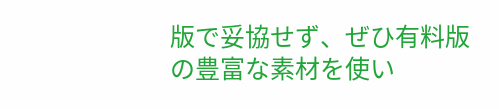版で妥協せず、ぜひ有料版の豊富な素材を使い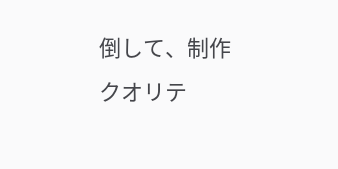倒して、制作クオリテ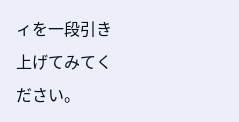ィを一段引き上げてみてください。